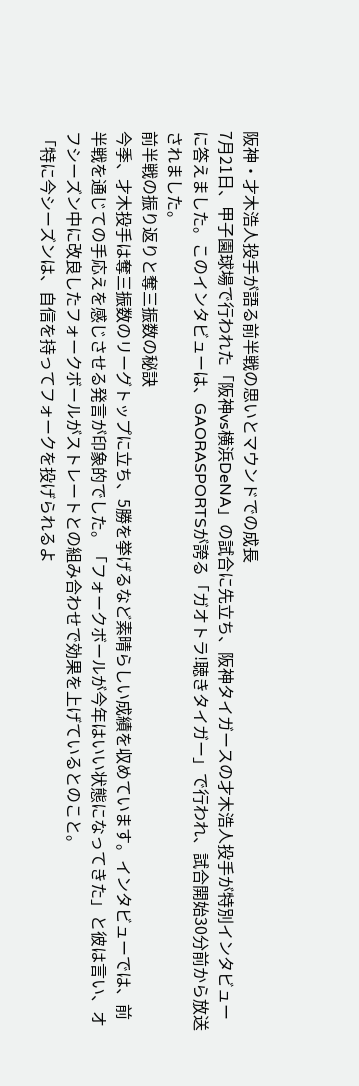阪神・才木浩人投手が語る前半戦の思いとマウンドでの成長
7月21日、甲子園球場で行われた「阪神vs横浜DeNA」の試合に先立ち、阪神タイガースの才木浩人投手が特別インタビューに答えました。このインタビューは、GAORASPORTSが誇る「ガオトラ!聴きタイガー」で行われ、試合開始30分前から放送されました。
前半戦の振り返りと奪三振数の秘訣
今季、才木投手は奪三振数のリーグトップに立ち、5勝を挙げるなど素晴らしい成績を収めています。インタビューでは、前半戦を通じての手応えを感じさせる発言が印象的でした。「フォークボールが今年はいい状態になってきた」と彼は言い、オフシーズン中に改良したフォークボールがストレートとの組み合わせで効果を上げているとのこと。
「特に今シーズンは、自信を持ってフォークを投げられるよ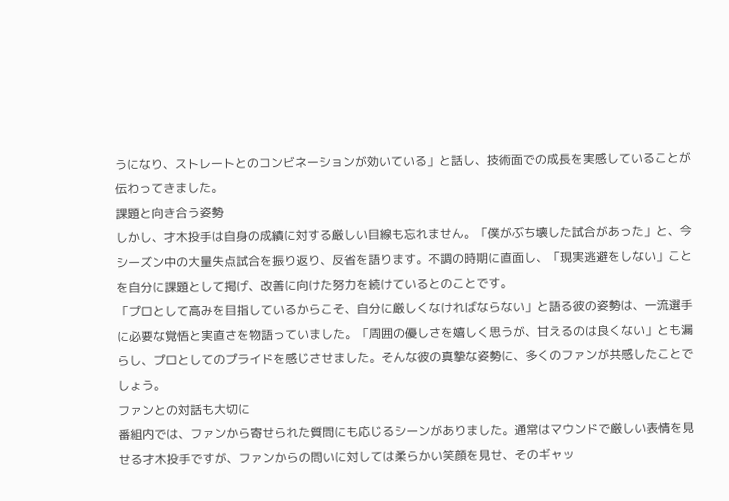うになり、ストレートとのコンビネーションが効いている」と話し、技術面での成長を実感していることが伝わってきました。
課題と向き合う姿勢
しかし、才木投手は自身の成績に対する厳しい目線も忘れません。「僕がぶち壊した試合があった」と、今シーズン中の大量失点試合を振り返り、反省を語ります。不調の時期に直面し、「現実逃避をしない」ことを自分に課題として掲げ、改善に向けた努力を続けているとのことです。
「プロとして高みを目指しているからこそ、自分に厳しくなければならない」と語る彼の姿勢は、一流選手に必要な覚悟と実直さを物語っていました。「周囲の優しさを嬉しく思うが、甘えるのは良くない」とも漏らし、プロとしてのプライドを感じさせました。そんな彼の真摯な姿勢に、多くのファンが共感したことでしょう。
ファンとの対話も大切に
番組内では、ファンから寄せられた質問にも応じるシーンがありました。通常はマウンドで厳しい表情を見せる才木投手ですが、ファンからの問いに対しては柔らかい笑顔を見せ、そのギャッ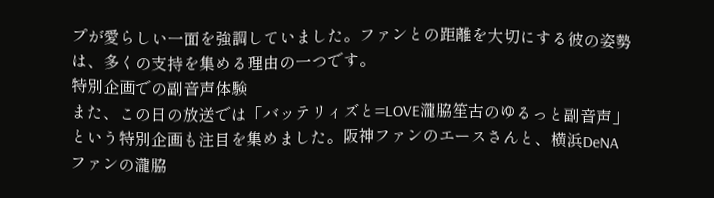プが愛らしい一面を強調していました。ファンとの距離を大切にする彼の姿勢は、多くの支持を集める理由の一つです。
特別企画での副音声体験
また、この日の放送では「バッテリィズと=LOVE瀧脇笙古のゆるっと副音声」という特別企画も注目を集めました。阪神ファンのエースさんと、横浜DeNAファンの瀧脇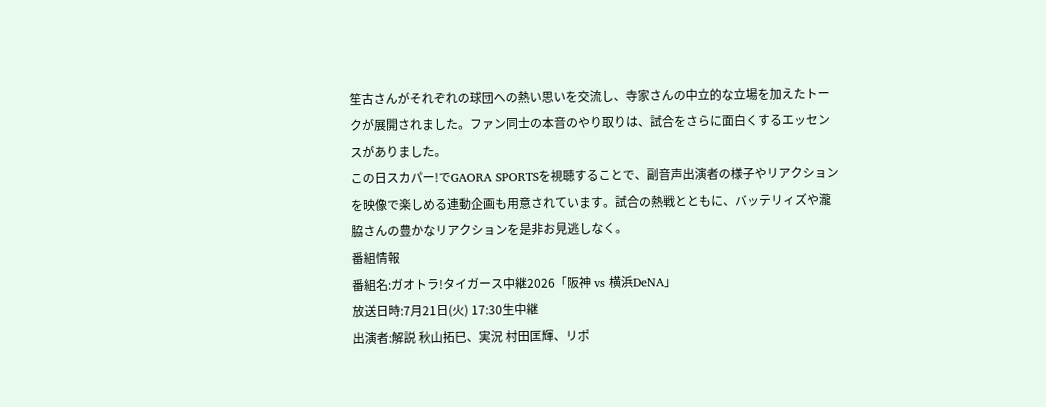笙古さんがそれぞれの球団への熱い思いを交流し、寺家さんの中立的な立場を加えたトークが展開されました。ファン同士の本音のやり取りは、試合をさらに面白くするエッセンスがありました。
この日スカパー!でGAORA SPORTSを視聴することで、副音声出演者の様子やリアクションを映像で楽しめる連動企画も用意されています。試合の熱戦とともに、バッテリィズや瀧脇さんの豊かなリアクションを是非お見逃しなく。
番組情報
番組名:ガオトラ!タイガース中継2026「阪神 vs 横浜DeNA」
放送日時:7月21日(火) 17:30生中継
出演者:解説 秋山拓巳、実況 村田匡輝、リポ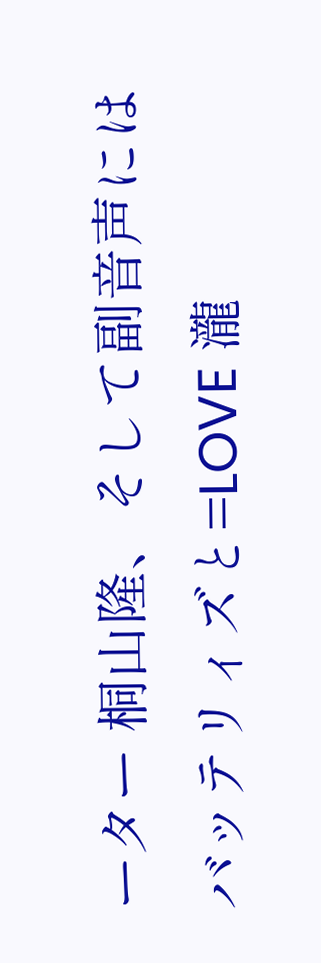ーター 桐山隆、そして副音声にはバッテリィズと=LOVE 瀧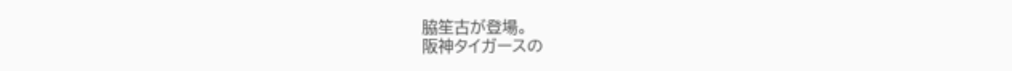脇笙古が登場。
阪神タイガースの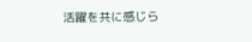活躍を共に感じら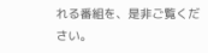れる番組を、是非ご覧ください。